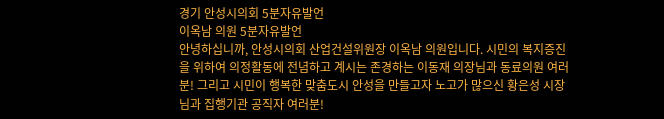경기 안성시의회 5분자유발언
이옥남 의원 5분자유발언
안녕하십니까, 안성시의회 산업건설위원장 이옥남 의원입니다. 시민의 복지증진을 위하여 의정활동에 전념하고 계시는 존경하는 이동재 의장님과 동료의원 여러분! 그리고 시민이 행복한 맞춤도시 안성을 만들고자 노고가 많으신 황은성 시장님과 집행기관 공직자 여러분!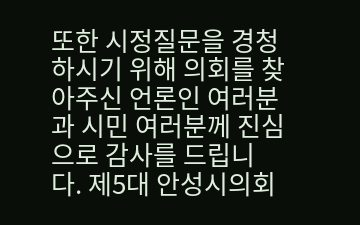또한 시정질문을 경청하시기 위해 의회를 찾아주신 언론인 여러분과 시민 여러분께 진심으로 감사를 드립니다. 제5대 안성시의회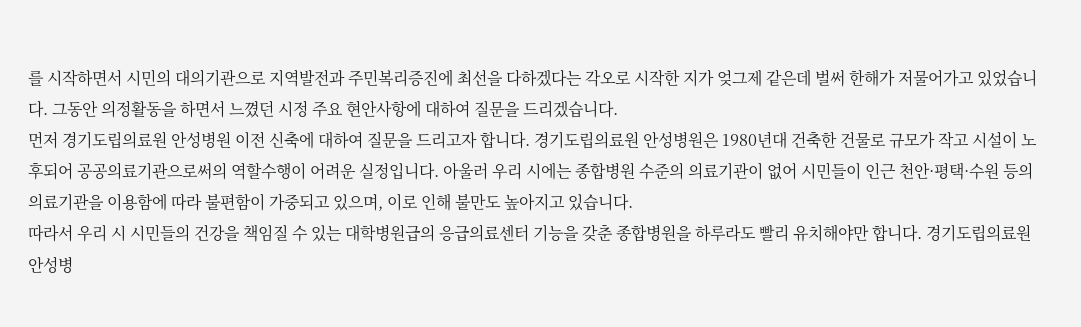를 시작하면서 시민의 대의기관으로 지역발전과 주민복리증진에 최선을 다하겠다는 각오로 시작한 지가 엊그제 같은데 벌써 한해가 저물어가고 있었습니다. 그동안 의정활동을 하면서 느꼈던 시정 주요 현안사항에 대하여 질문을 드리겠습니다.
먼저 경기도립의료원 안성병원 이전 신축에 대하여 질문을 드리고자 합니다. 경기도립의료원 안성병원은 1980년대 건축한 건물로 규모가 작고 시설이 노후되어 공공의료기관으로써의 역할수행이 어려운 실정입니다. 아울러 우리 시에는 종합병원 수준의 의료기관이 없어 시민들이 인근 천안·평택·수원 등의 의료기관을 이용함에 따라 불편함이 가중되고 있으며, 이로 인해 불만도 높아지고 있습니다.
따라서 우리 시 시민들의 건강을 책임질 수 있는 대학병원급의 응급의료센터 기능을 갖춘 종합병원을 하루라도 빨리 유치해야만 합니다. 경기도립의료원 안성병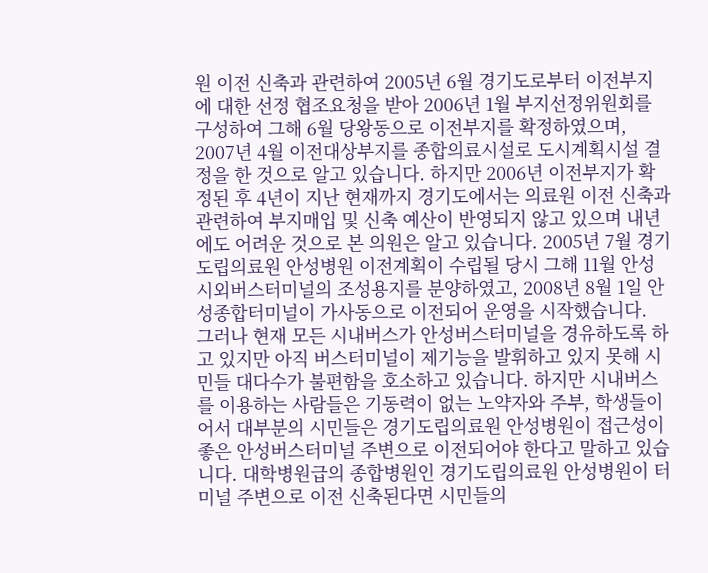원 이전 신축과 관련하여 2005년 6월 경기도로부터 이전부지에 대한 선정 협조요청을 받아 2006년 1월 부지선정위원회를 구성하여 그해 6월 당왕동으로 이전부지를 확정하였으며, 2007년 4월 이전대상부지를 종합의료시설로 도시계획시설 결정을 한 것으로 알고 있습니다. 하지만 2006년 이전부지가 확정된 후 4년이 지난 현재까지 경기도에서는 의료원 이전 신축과 관련하여 부지매입 및 신축 예산이 반영되지 않고 있으며 내년에도 어려운 것으로 본 의원은 알고 있습니다. 2005년 7월 경기도립의료원 안성병원 이전계획이 수립될 당시 그해 11월 안성시외버스터미널의 조성용지를 분양하였고, 2008년 8월 1일 안성종합터미널이 가사동으로 이전되어 운영을 시작했습니다.
그러나 현재 모든 시내버스가 안성버스터미널을 경유하도록 하고 있지만 아직 버스터미널이 제기능을 발휘하고 있지 못해 시민들 대다수가 불편함을 호소하고 있습니다. 하지만 시내버스를 이용하는 사람들은 기동력이 없는 노약자와 주부, 학생들이어서 대부분의 시민들은 경기도립의료원 안성병원이 접근성이 좋은 안성버스터미널 주변으로 이전되어야 한다고 말하고 있습니다. 대학병원급의 종합병원인 경기도립의료원 안성병원이 터미널 주변으로 이전 신축된다면 시민들의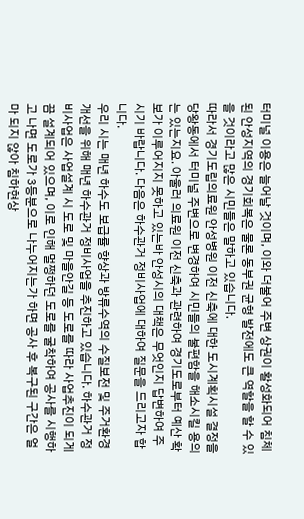터미널 이용은 늘어날 것이며, 이와 더불어 주변 상권이 활성화되어 침체된 안성지역의 경기회복은 물론 동부권 균형 발전에도 큰 역할을 할 수 있을 것이라고 많은 시민들은 말하고 있습니다.
따라서 경기도립의료원 안성병원 이전 신축에 대한 도시계획시설 결정을 당왕동에서 터미널 주변으로 변경하여 시민들의 불편함을 해소시킬 용의는 있는지요. 아울러 의료원 이전 신축과 관련하여 경기도로부터 예산 확보가 이루어지지 못하고 있는바 안성시의 대책은 무엇인지 답변하여 주시기 바랍니다. 다음은 하수관거 정비사업에 대하여 질문을 드리고자 합니다.
우리 시는 매년 하수도 보급률 향상과 방류수역의 수질보전 및 주거환경개선을 위해 매년 하수관거 정비사업을 추진하고 있습니다. 하수관거 정비사업은 사업설계 시 도로 및 마을안길 등 도로를 따라 사업추진이 되게끔 설계되어 있으며, 이로 인해 멀쩡하던 도로를 굴착하여 공사를 시행하고 나면 도로가 3등분으로 나누어지는가 하면 공사 후 복구된 구간은 얼마 되지 않아 침하현상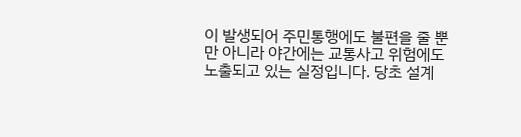이 발생되어 주민통행에도 불편을 줄 뿐만 아니라 야간에는 교통사고 위험에도 노출되고 있는 실정입니다. 당초 설계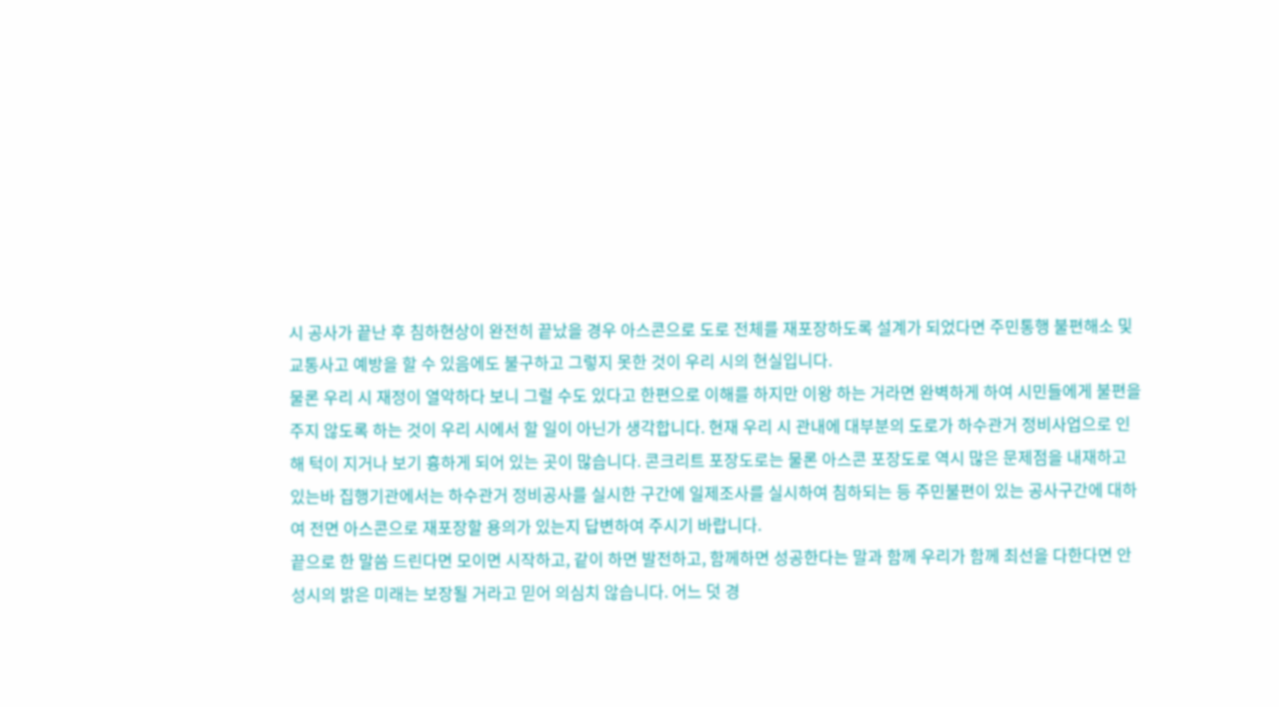시 공사가 끝난 후 침하현상이 완전히 끝났을 경우 아스콘으로 도로 전체를 재포장하도록 설계가 되었다면 주민통행 불편해소 및 교통사고 예방을 할 수 있음에도 불구하고 그렇지 못한 것이 우리 시의 현실입니다.
물론 우리 시 재정이 열악하다 보니 그럴 수도 있다고 한편으로 이해를 하지만 이왕 하는 거라면 완벽하게 하여 시민들에게 불편을 주지 않도록 하는 것이 우리 시에서 할 일이 아닌가 생각합니다. 현재 우리 시 관내에 대부분의 도로가 하수관거 정비사업으로 인해 턱이 지거나 보기 흉하게 되어 있는 곳이 많습니다. 콘크리트 포장도로는 물론 아스콘 포장도로 역시 많은 문제점을 내재하고 있는바 집행기관에서는 하수관거 정비공사를 실시한 구간에 일제조사를 실시하여 침하되는 등 주민불편이 있는 공사구간에 대하여 전면 아스콘으로 재포장할 용의가 있는지 답변하여 주시기 바랍니다.
끝으로 한 말씀 드린다면 모이면 시작하고, 같이 하면 발전하고, 함께하면 성공한다는 말과 함께 우리가 함께 최선을 다한다면 안성시의 밝은 미래는 보장될 거라고 믿어 의심치 않습니다. 어느 덧 경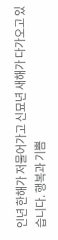인년 한해가 저물어가고 신묘년 새해가 다가오고 있습니다. 행복과 기쁨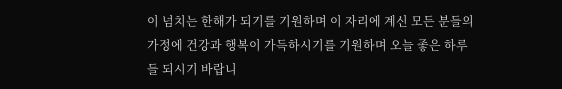이 넘치는 한해가 되기를 기원하며 이 자리에 계신 모든 분들의 가정에 건강과 행복이 가득하시기를 기원하며 오늘 좋은 하루들 되시기 바랍니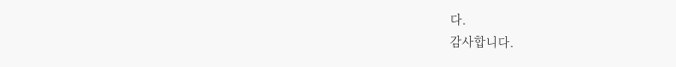다.
감사합니다.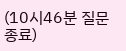(10시46분 질문종료)